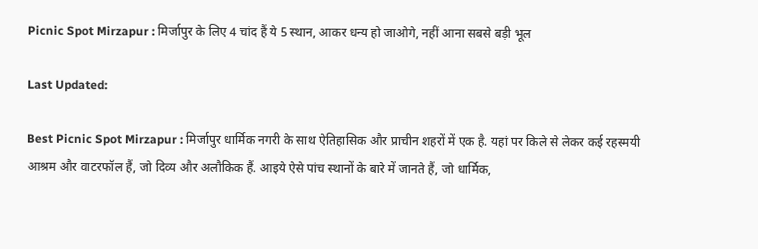Picnic Spot Mirzapur : मिर्जापुर के लिए 4 चांद हैं ये 5 स्थान, आकर धन्य हो जाओगे, नहीं आना सबसे बड़ी भूल

Last Updated:

Best Picnic Spot Mirzapur : मिर्जापुर धार्मिक नगरी के साथ ऐतिहासिक और प्राचीन शहरों में एक है. यहां पर किले से लेकर कई रहस्मयी आश्रम और वाटरफॉल हैं, जो दिव्य और अलौकिक हैं. आइये ऐसे पांच स्थानों के बारे में जानते हैं, जो धार्मिक,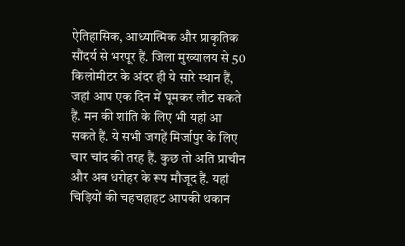ऐतिहासिक, आध्यात्मिक और प्राकृतिक सौंदर्य से भरपूर हैं. जिला मुख्यालय से 50 किलोमीटर के अंदर ही ये सारे स्थान हैं, जहां आप एक दिन में घूमकर लौट सकते हैं. मन की शांति के लिए भी यहां आ सकते हैं. ये सभी जगहें मिर्जापुर के लिए चार चांद की तरह हैं. कुछ तो अति प्राचीन और अब धरोहर के रूप मौजूद हैं. यहां चिड़ियों की चहचहाहट आपकी थकान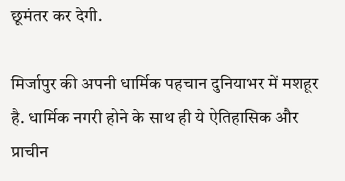छूमंतर कर देगी.

मिर्जापुर की अपनी धार्मिक पहचान दुनियाभर में मशहूर है. धार्मिक नगरी होने के साथ ही ये ऐतिहासिक और प्राचीन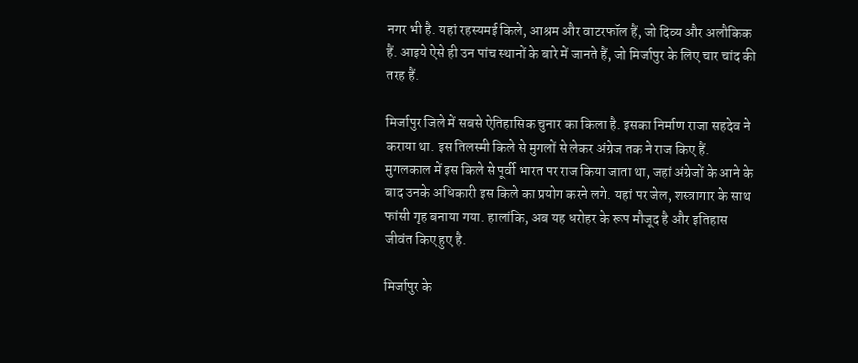नगर भी है. यहां रहस्यमई किले, आश्रम और वाटरफॉल हैं, जो दिव्य और अलौकिक हैं. आइये ऐसे ही उन पांच स्थानों के बारे में जानते हैं, जो मिर्जापुर के लिए चार चांद की तरह हैं.

मिर्जापुर जिले में सबसे ऐतिहासिक चुनार का किला है. इसका निर्माण राजा सहदेव ने कराया था. इस तिलस्मी किले से मुगलों से लेकर अंग्रेज तक ने राज किए हैं. मुगलकाल में इस किले से पूर्वी भारत पर राज किया जाता था, जहां अंग्रेजों के आने के बाद उनके अधिकारी इस किले का प्रयोग करने लगे. यहां पर जेल, शस्त्रागार के साथ फांसी गृह बनाया गया. हालांकि, अब यह धरोहर के रूप मौजूद है और इतिहास जीवंत किए हुए है.

मिर्जापुर के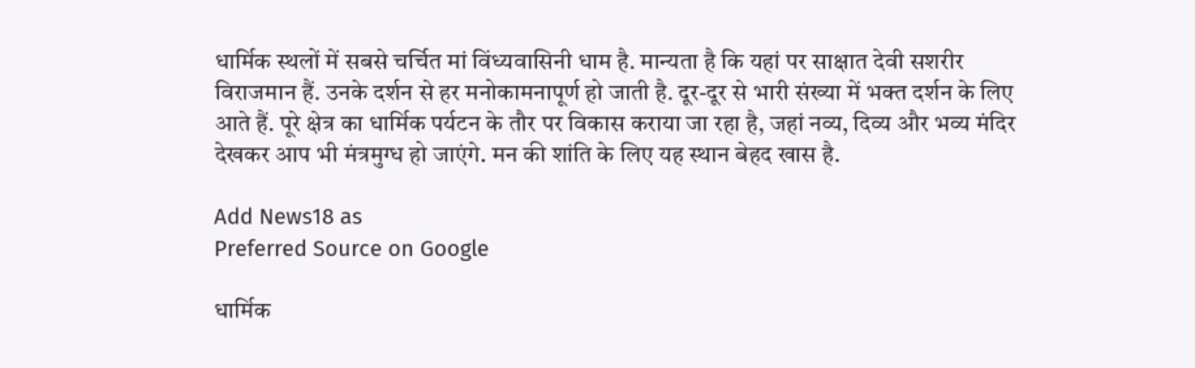धार्मिक स्थलों में सबसे चर्चित मां विंध्यवासिनी धाम है. मान्यता है कि यहां पर साक्षात देवी सशरीर विराजमान हैं. उनके दर्शन से हर मनोकामनापूर्ण हो जाती है. दूर-दूर से भारी संख्या में भक्त दर्शन के लिए आते हैं. पूरे क्षेत्र का धार्मिक पर्यटन के तौर पर विकास कराया जा रहा है, जहां नव्य, दिव्य और भव्य मंदिर देखकर आप भी मंत्रमुग्ध हो जाएंगे. मन की शांति के लिए यह स्थान बेहद खास है.

Add News18 as
Preferred Source on Google

धार्मिक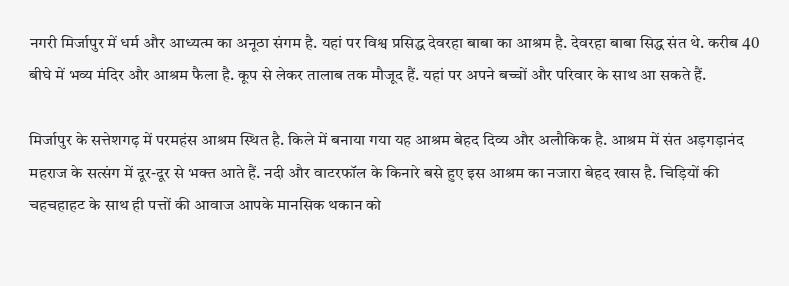नगरी मिर्जापुर में धर्म और आध्यत्म का अनूठा संगम है. यहां पर विश्व प्रसिद्ध देवरहा बाबा का आश्रम है. देवरहा बाबा सिद्ध संत थे. करीब 40 बीघे में भव्य मंदिर और आश्रम फैला है. कूप से लेकर तालाब तक मौजूद हैं. यहां पर अपने बच्चों और परिवार के साथ आ सकते हैं.

मिर्जापुर के सत्तेशगढ़ में परमहंस आश्रम स्थित है. किले में बनाया गया यह आश्रम बेहद दिव्य और अलौकिक है. आश्रम में संत अड़गड़ानंद महराज के सत्संग में दूर-दूर से भक्त आते हैं. नदी और वाटरफॉल के किनारे बसे हुए इस आश्रम का नजारा बेहद खास है. चिड़ियों की चहचहाहट के साथ ही पत्तों की आवाज आपके मानसिक थकान को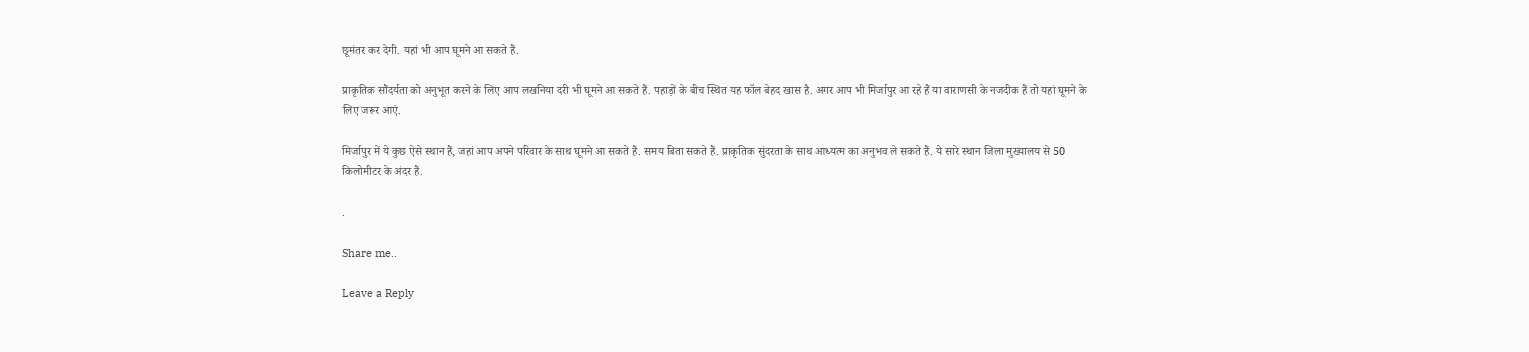छूमंतर कर देगी. यहां भी आप घूमने आ सकते हैं.

प्राकृतिक सौंदर्यता को अनुभूत करने के लिए आप लखनिया दरी भी घूमने आ सकते हैं. पहाड़ों के बीच स्थित यह फॉल बेहद खास है. अगर आप भी मिर्जापुर आ रहे हैं या वाराणसी के नजदीक हैं तो यहां घूमने के लिए जरूर आएं.

मिर्जापुर में ये कुछ ऐसे स्थान हैं, जहां आप अपने परिवार के साथ घूमने आ सकते हैं. समय बिता सकते हैं. प्राकृतिक सुंदरता के साथ आध्यत्म का अनुभव ले सकते हैं. ये सारे स्थान जिला मुख्यालय से 50 किलोमीटर के अंदर हैं.

.

Share me..

Leave a Reply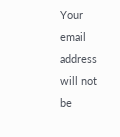Your email address will not be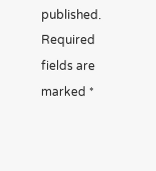published. Required fields are marked *